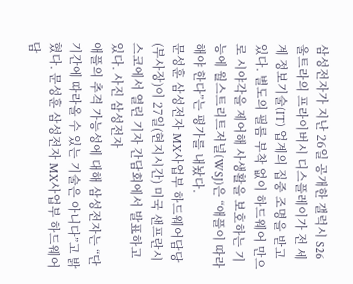삼성전자가 지난 26일 공개한 갤럭시 S26 울트라의 프라이버시 디스플레이가 전 세계 정보기술(IT) 업계의 집중 조명을 받고 있다. 별도의 필름 부착 없이 하드웨어 만으로 시야각을 제어해 사생활을 보호하는 기능에 월스트리트저널(WSJ)은 “애플이 따라해야 한다”는 평가를 내놨다.
문성훈 삼성전자 MX사업부 하드웨어담당(부사장)이 27일(현지시간) 미국 샌프란시스코에서 열린 기자 간담회에서 발표하고 있다. 사진 삼성전자
애플의 추격 가능성에 대해 삼성전자는 “단기간에 따라올 수 있는 기술은 아니다”고 밝혔다. 문성훈 삼성전자 MX사업부 하드웨어담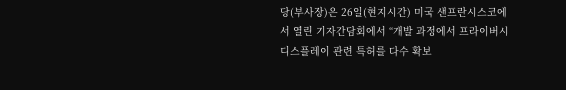당(부사장)은 26일(현지시간) 미국 샌프란시스코에서 열린 기자간담회에서 “개발 과정에서 프라이버시 디스플레이 관련 특허를 다수 확보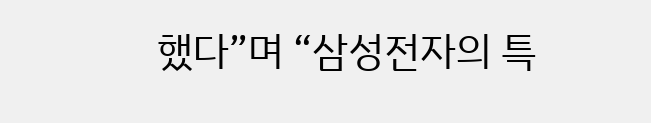했다”며 “삼성전자의 특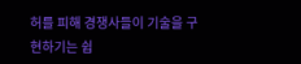허를 피해 경쟁사들이 기술을 구현하기는 쉽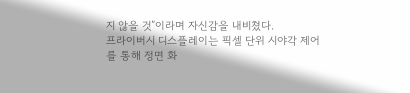지 않을 것”이라며 자신감을 내비쳤다.
프라이버시 디스플레이는 픽셀 단위 시야각 제어를 통해 정면 화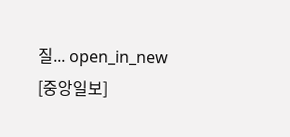질... open_in_new [중앙일보]